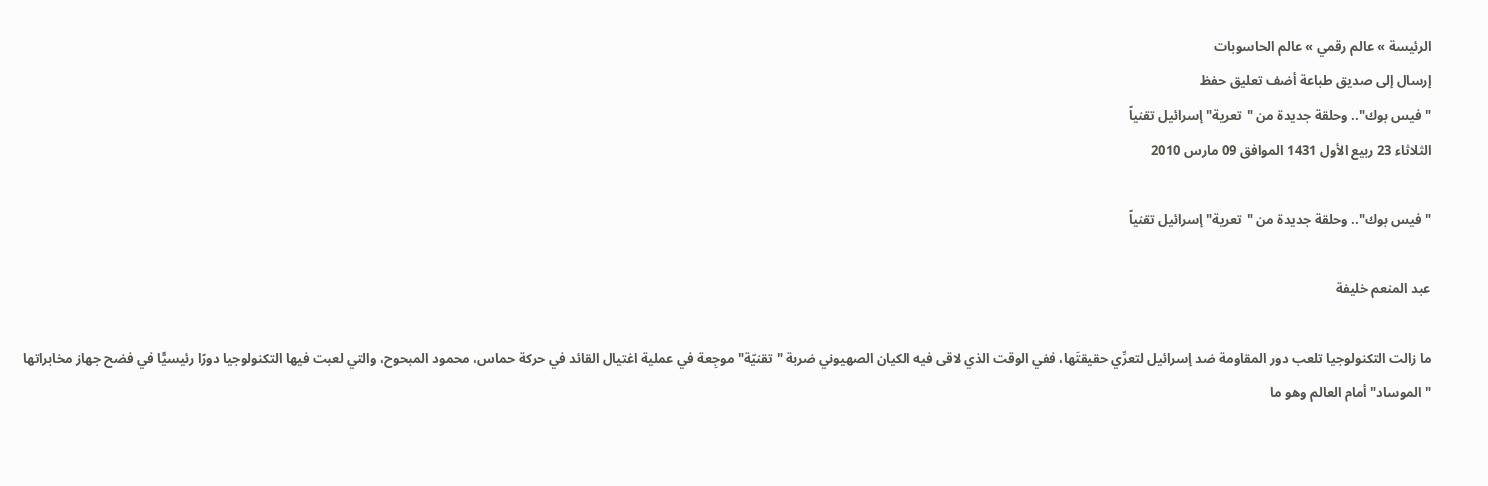الرئيسة » عالم رقمي » عالم الحاسوبات
إرسال إلى صديق طباعة أضف تعليق حفظ
"فيس بوك".. وحلقة جديدة من "تعرية" إسرائيل تقنياً
الثلاثاء 23 ربيع الأول 1431 الموافق 09 مارس 2010

"فيس بوك".. وحلقة جديدة من "تعرية" إسرائيل تقنياً

عبد المنعم خليفة

ما زالت التكنولوجيا تلعب دور المقاومة ضد إسرائيل لتعرِّي حقيقتَها، ففي الوقت الذي لاقى فيه الكيان الصهيوني ضربة "تقنيّة" موجِعة في عملية اغتيال القائد في حركة حماس، محمود المبحوح، والتي لعبت فيها التكنولوجيا دورًا رئيسيًّا في فضح جهاز مخابراتها "الموساد" أمام العالم وهو ما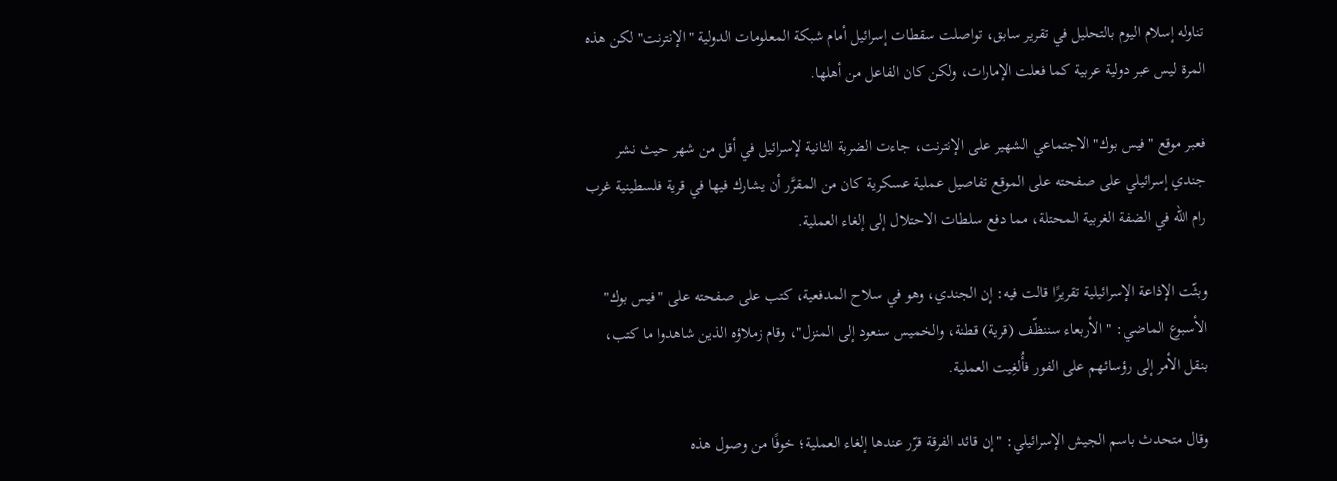تناوله إسلام اليوم بالتحليل في تقرير سابق، تواصلت سقطات إسرائيل أمام شبكة المعلومات الدولية "الإنترنت" لكن هذه المرة ليس عبر دولية عربية كما فعلت الإمارات، ولكن كان الفاعل من أهلها.

فعبر موقع "فيس بوك" الاجتماعي الشهير على الإنترنت، جاءت الضربة الثانية لإسرائيل في أقل من شهر حيث نشر جندي إسرائيلي على صفحته على الموقع تفاصيل عملية عسكرية كان من المقرَّر أن يشارك فيها في قرية فلسطينية غرب رام الله في الضفة الغربية المحتلة، مما دفع سلطات الاحتلال إلى إلغاء العملية.

وبثّت الإذاعة الإسرائيلية تقريرًا قالت فيه: إن الجندي، وهو في سلاح المدفعية، كتب على صفحته على "فيس بوك" الأسبوع الماضي: "الأربعاء سننظّف (قرية) قطنة، والخميس سنعود إلى المنزل"، وقام زملاؤه الذين شاهدوا ما كتب، بنقل الأمر إلى رؤسائهم على الفور فأُلغِيت العملية.

وقال متحدث باسم الجيش الإسرائيلي: "إن قائد الفرقة قرّر عندها إلغاء العملية؛ خوفًا من وصول هذه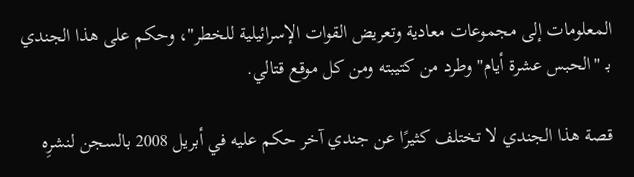المعلومات إلى مجموعات معادية وتعريض القوات الإسرائيلية للخطر"، وحكم على هذا الجندي بـ "الحبس عشرة أيام" وطرد من كتيبته ومن كل موقع قتالي.

قصة هذا الجندي لا تختلف كثيرًا عن جندي آخر حكم عليه في أبريل 2008 بالسجن لنشرِه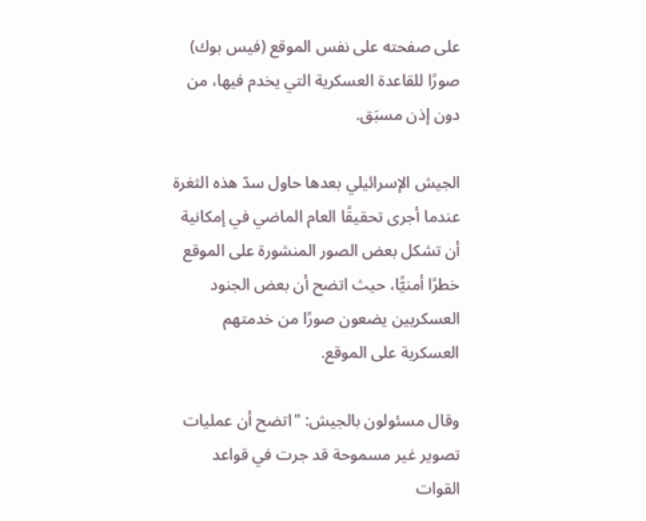على صفحته على نفس الموقع (فيس بوك) صورًا للقاعدة العسكرية التي يخدم فيها، من دون إذن مسبَق.

الجيش الإسرائيلي بعدها حاول سدّ هذه الثغرة عندما أجرى تحقيقًا العام الماضي في إمكانية أن تشكل بعض الصور المنشورة على الموقع خطرًا أمنيًّا، حيث اتضح أن بعض الجنود العسكريين يضعون صورًا من خدمتهم العسكرية على الموقع.

وقال مسئولون بالجيش: "اتضح أن عمليات تصوير غير مسموحة قد جرت في قواعد القوات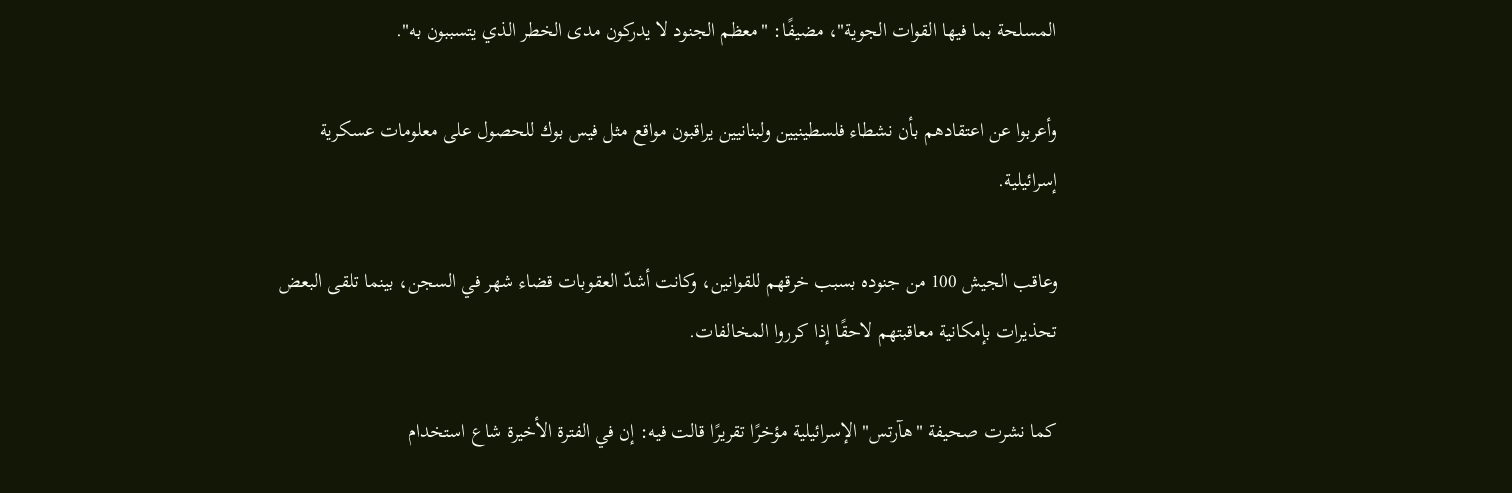المسلحة بما فيها القوات الجوية"، مضيفًا: "معظم الجنود لا يدركون مدى الخطر الذي يتسببون به".

وأعربوا عن اعتقادهم بأن نشطاء فلسطينيين ولبنانيين يراقبون مواقع مثل فيس بوك للحصول على معلومات عسكرية إسرائيلية.

وعاقب الجيش 100 من جنوده بسبب خرقهم للقوانين، وكانت أشدّ العقوبات قضاء شهر في السجن، بينما تلقى البعض تحذيرات بإمكانية معاقبتهم لاحقًا إذا كرروا المخالفات.

كما نشرت صحيفة "هآرتس" الإسرائيلية مؤخرًا تقريرًا قالت فيه: إن في الفترة الأخيرة شاع استخدام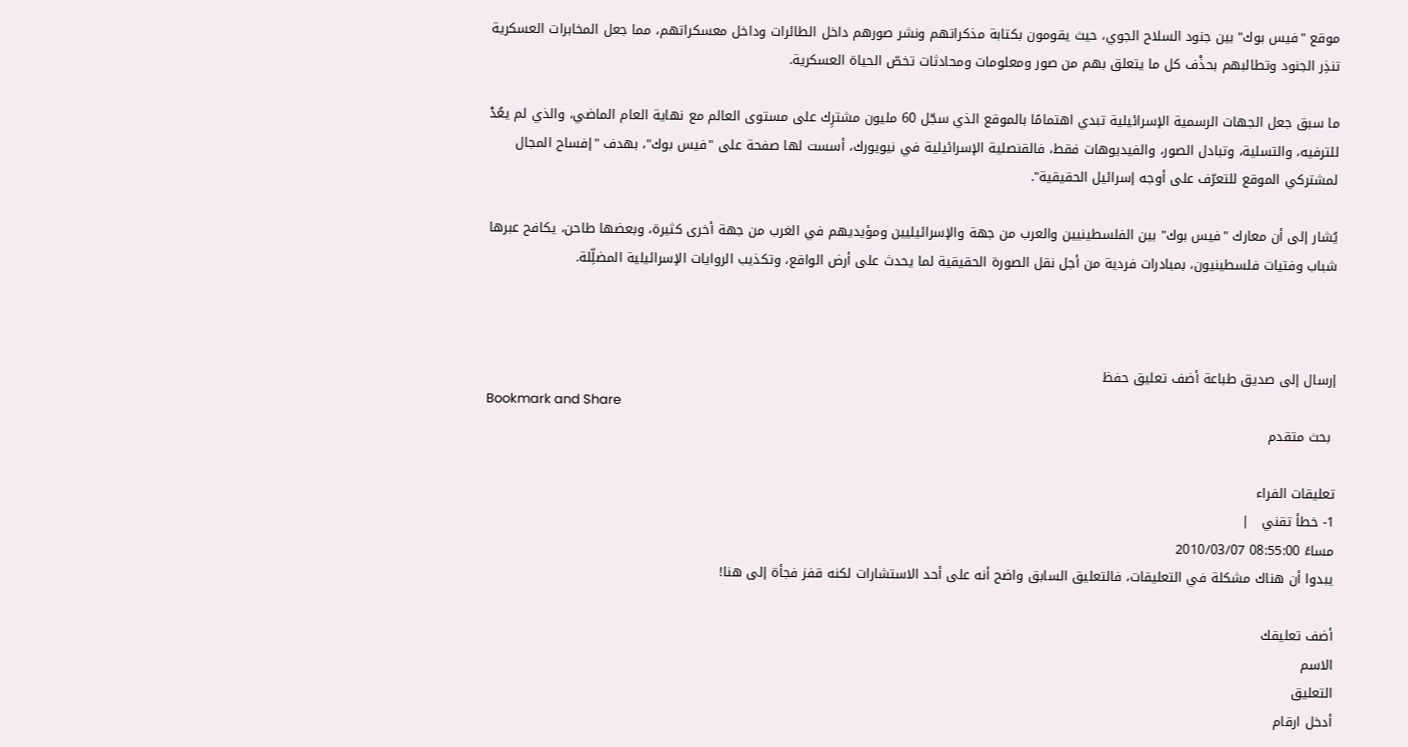موقع "فيس بوك" بين جنود السلاح الجوي، حيث يقومون بكتابة مذكراتهم ونشر صورهم داخل الطائرات وداخل معسكراتهم، مما جعل المخابرات العسكرية تنذِر الجنود وتطالبهم بحذْف كل ما يتعلق بهم من صور ومعلومات ومحادثات تخصّ الحياة العسكرية.

ما سبق جعل الجهات الرسمية الإسرائيلية تبدي اهتمامًا بالموقع الذي سجّل 60 مليون مشترِك على مستوى العالم مع نهاية العام الماضي، والذي لم يعُدْ للترفيه، والتسلية، وتبادل الصور، والفيديوهات فقط، فالقنصلية الإسرائيلية في نيويورك، أسست لها صفحة على "فيس بوك"، بهدف "إفساح المجال لمشتركي الموقع للتعرّف على أوجه إسرائيل الحقيقية".

يُشار إلى أن معارك "فيس بوك" بين الفلسطينيين والعرب من جهة والإسرائيليين ومؤيديهم في الغرب من جهة أخرى كثيرة، وبعضها طاحن، يكافح عبرها شباب وفتيات فلسطينيون، بمبادرات فردية من أجل نقل الصورة الحقيقية لما يحدث على أرض الواقع، وتكذيب الروايات الإسرائيلية المضلِّلة.



إرسال إلى صديق طباعة أضف تعليق حفظ
Bookmark and Share
 بحث متقدم

تعليقات الفراء
1- خطأ تقني   |
مساءً 08:55:00 2010/03/07
يبدوا أن هناك مشكلة في التعليقات، فالتعليق السابق واضح أنه على أحد الاستشارات لكنه قفز فجأة إلى هنا!

أضف تعليقك
الاسم
التعليق
أدخل ارقام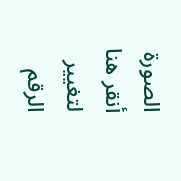الصورة   أنقر هنا لتغيير الرقم